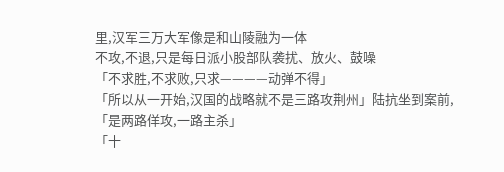里,汉军三万大军像是和山陵融为一体
不攻,不退,只是每日派小股部队袭扰、放火、鼓噪
「不求胜,不求败,只求————动弹不得」
「所以从一开始,汉国的战略就不是三路攻荆州」陆抗坐到案前,「是两路佯攻,一路主杀」
「十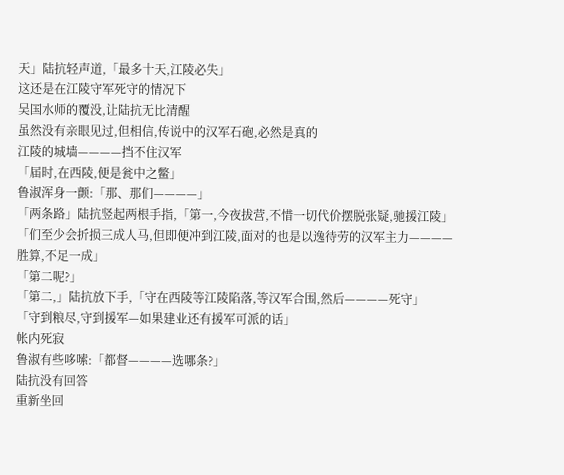天」陆抗轻声道,「最多十天,江陵必失」
这还是在江陵守军死守的情况下
吴国水师的覆没,让陆抗无比清醒
虽然没有亲眼见过,但相信,传说中的汉军石砲,必然是真的
江陵的城墙————挡不住汉军
「届时,在西陵,便是瓮中之鳖」
鲁淑浑身一颤:「那、那们————」
「两条路」陆抗竖起两根手指,「第一,今夜拔营,不惜一切代价摆脱张疑,驰援江陵」
「们至少会折损三成人马,但即便冲到江陵,面对的也是以逸待劳的汉军主力————
胜算,不足一成」
「第二呢?」
「第二,」陆抗放下手,「守在西陵等江陵陷落,等汉军合围,然后————死守」
「守到粮尽,守到援军—如果建业还有援军可派的话」
帐内死寂
鲁淑有些哆嗦:「都督————选哪条?」
陆抗没有回答
重新坐回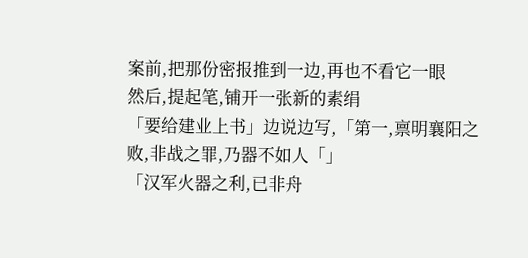案前,把那份密报推到一边,再也不看它一眼
然后,提起笔,铺开一张新的素绢
「要给建业上书」边说边写,「第一,禀明襄阳之败,非战之罪,乃器不如人「」
「汉军火器之利,已非舟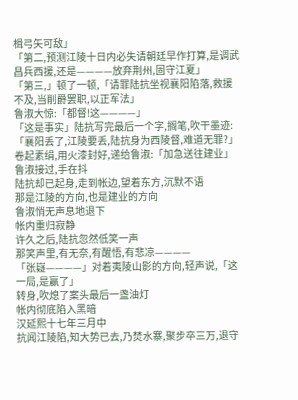楫弓矢可敌」
「第二,预测江陵十日内必失请朝廷早作打算,是调武昌兵西援,还是————放弃荆州,固守江夏」
「第三,」顿了一顿,「请罪陆抗坐视襄阳陷落,救援不及,当削爵罢职,以正军法」
鲁淑大惊:「都督!这————」
「这是事实」陆抗写完最后一个字,搁笔,吹干墨迹:「襄阳丢了,江陵要丢,陆抗身为西陵督,难道无罪?」
卷起素绢,用火漆封好,递给鲁淑:「加急送往建业」
鲁淑接过,手在抖
陆抗却已起身,走到帐边,望着东方,沉默不语
那是江陵的方向,也是建业的方向
鲁淑悄无声息地退下
帐内重归寂静
许久之后,陆抗忽然低笑一声
那笑声里,有无奈,有醒悟,有悲凉————
「张嶷————」对着夷陵山影的方向,轻声说,「这一局,是赢了」
转身,吹熄了案头最后一盏油灯
帐内彻底陷入黑暗
汉延熙十七年三月中
抗闻江陵陷,知大势已去,乃焚水寨,聚步卒三万,退守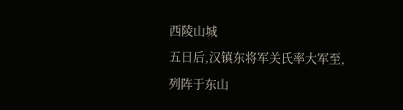西陵山城
五日后,汉镇东将军关氏率大军至,列阵于东山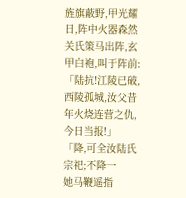旌旗蔽野,甲光耀日,阵中火器森然
关氏策马出阵,玄甲白袍,叫于阵前:「陆抗!江陵已破,西陵孤城,汝父昔年火烧连营之仇,今日当报!」
「降,可全汝陆氏宗祀;不降一
她马鞭遥指